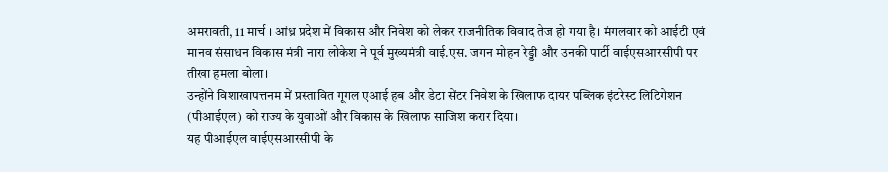अमरावती, 11 मार्च । आंध्र प्रदेश में विकास और निवेश को लेकर राजनीतिक विवाद तेज हो गया है। मंगलवार को आईटी एवं मानव संसाधन विकास मंत्री नारा लोकेश ने पूर्व मुख्यमंत्री वाई.एस. जगन मोहन रेड्डी और उनकी पार्टी वाईएसआरसीपी पर तीखा हमला बोला।
उन्होंने विशाखापत्तनम में प्रस्तावित गूगल एआई हब और डेटा सेंटर निवेश के खिलाफ दायर पब्लिक इंटरेस्ट लिटिगेशन (पीआईएल) को राज्य के युवाओं और विकास के खिलाफ साजिश करार दिया।
यह पीआईएल वाईएसआरसीपी के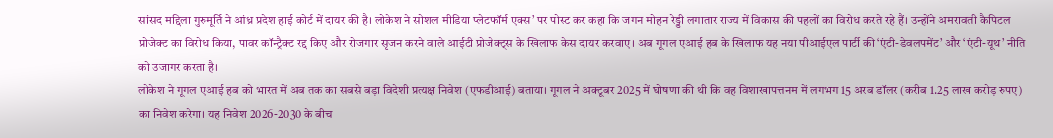सांसद मद्दिला गुरुमूर्ति ने आंध्र प्रदेश हाई कोर्ट में दायर की है। लोकेश ने सोशल मीडिया प्लेटफॉर्म एक्स’ पर पोस्ट कर कहा कि जगन मोहन रेड्डी लगातार राज्य में विकास की पहलों का विरोध करते रहे हैं। उन्होंने अमरावती कैपिटल प्रोजेक्ट का विरोध किया, पावर कॉन्ट्रैक्ट रद्द किए और रोजगार सृजन करने वाले आईटी प्रोजेक्ट्स के खिलाफ केस दायर करवाए। अब गूगल एआई हब के खिलाफ यह नया पीआईएल पार्टी की ‘एंटी-डेवलपमेंट’ और ‘एंटी-यूथ’ नीति को उजागर करता है।
लोकेश ने गूगल एआई हब को भारत में अब तक का सबसे बड़ा विदेशी प्रत्यक्ष निवेश (एफडीआई) बताया। गूगल ने अक्टूबर 2025 में घोषणा की थी कि वह विशाखापत्तनम में लगभग 15 अरब डॉलर (करीब 1.25 लाख करोड़ रुपए) का निवेश करेगा। यह निवेश 2026-2030 के बीच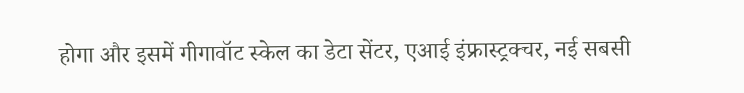होगा और इसमें गीगावॉट स्केल का डेटा सेंटर, एआई इंफ्रास्ट्रक्चर, नई सबसी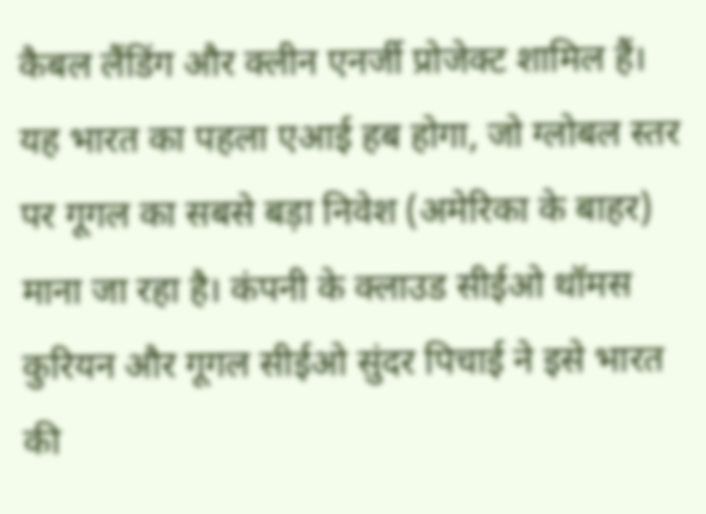कैबल लैंडिंग और क्लीन एनर्जी प्रोजेक्ट शामिल हैं।
यह भारत का पहला एआई हब होगा, जो ग्लोबल स्तर पर गूगल का सबसे बड़ा निवेश (अमेरिका के बाहर) माना जा रहा है। कंपनी के क्लाउड सीईओ थॉमस कुरियन और गूगल सीईओ सुंदर पिचाई ने इसे भारत की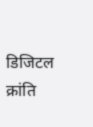डिजिटल क्रांति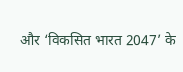और ‘विकसित भारत 2047’ के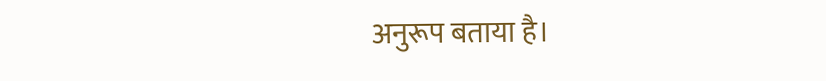अनुरूप बताया है।